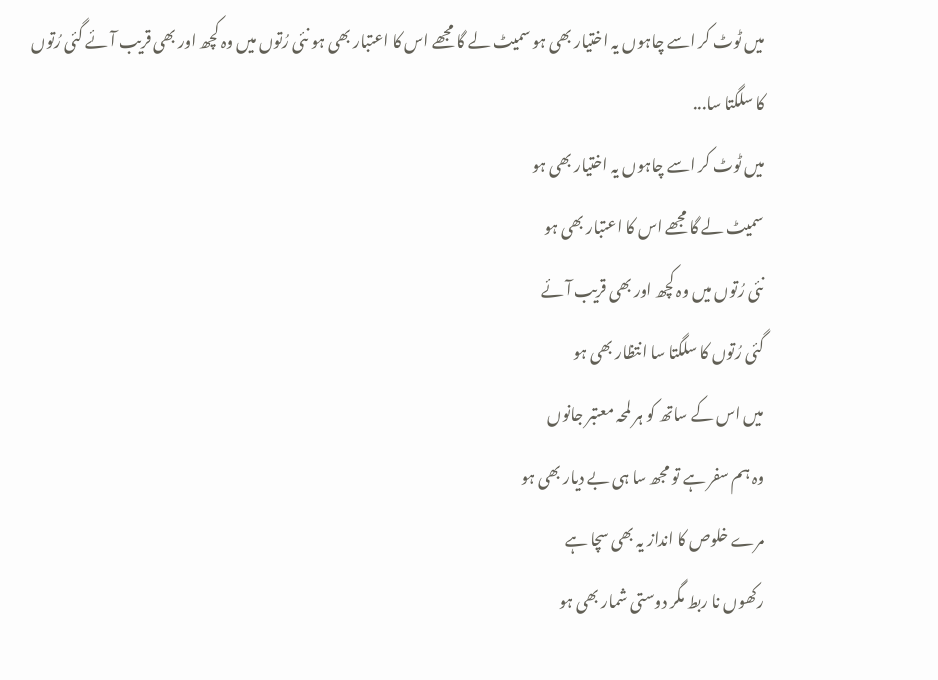میں ٹوٹ کر اسے چاہوں یہ اختیار بھی ہو سمیٹ لے گا مجھے اس کا اعتبار بھی ہو نئی رُتوں میں وہ کچھ اور بھی قریب آئے گئی رُتوں کا سلگتا سا...
میں ٹوٹ کر اسے چاہوں یہ اختیار بھی ہو
سمیٹ لے گا مجھے اس کا اعتبار بھی ہو
نئی رُتوں میں وہ کچھ اور بھی قریب آئے
گئی رُتوں کا سلگتا سا انتظار بھی ہو
میں اس کے ساتھ کو ہر لمحہ معتبر جانوں
وہ ہم سفر ہے تو مجھ سا ہی بے دیار بھی ہو
مرے خلوص کا انداز یہ بھی سچا ہے
رکھوں نا ربط مگر دوستی شمار بھی ہو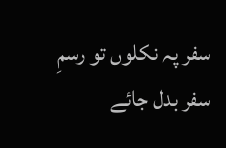سفر پہ نکلوں تو رسمِ سفر بدل جائے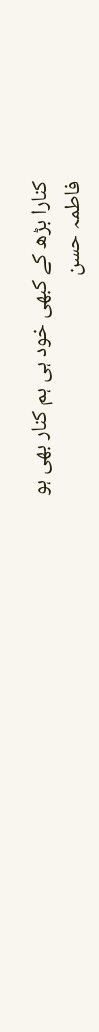کنارا بڑھ کے کبھی خود ہی ہم کنار بھی ہو
فاطمہ حسن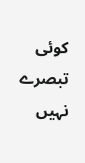کوئی تبصرے نہیں